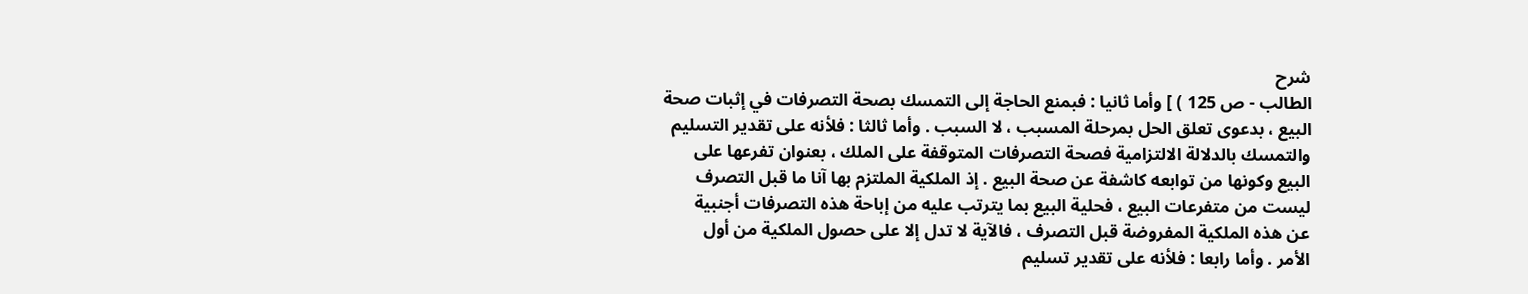شرح
الطالب - ص 125 ) ] وأما ثانيا : فبمنع الحاجة إلى التمسك بصحة التصرفات في إثبات صحة
البيع ، بدعوى تعلق الحل بمرحلة المسبب ، لا السبب . وأما ثالثا : فلأنه على تقدير التسليم
والتمسك بالدلالة الالتزامية فصحة التصرفات المتوقفة على الملك ، بعنوان تفرعها على
البيع وكونها من توابعه كاشفة عن صحة البيع . إذ الملكية الملتزم بها آنا ما قبل التصرف
ليست من متفرعات البيع ، فحلية البيع بما يترتب عليه من إباحة هذه التصرفات أجنبية
عن هذه الملكية المفروضة قبل التصرف ، فالآية لا تدل إلا على حصول الملكية من أول
الأمر . وأما رابعا : فلأنه على تقدير تسليم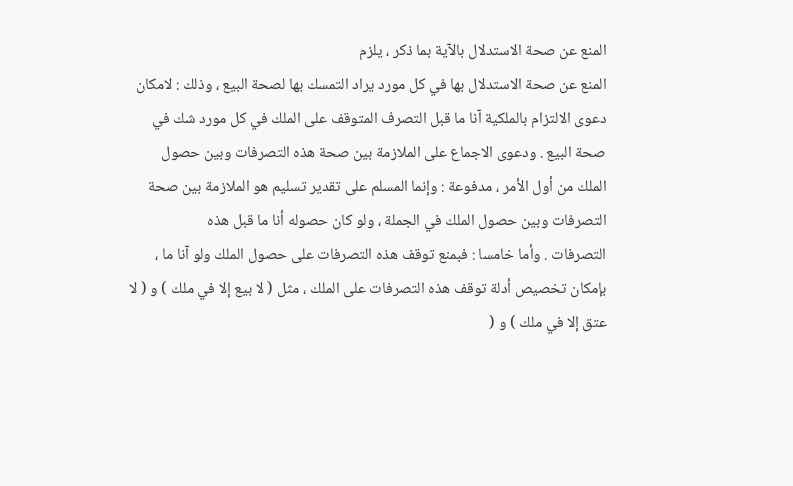المنع عن صحة الاستدلال بالآية بما ذكر ، يلزم
المنع عن صحة الاستدلال بها في كل مورد يراد التمسك بها لصحة البيع ، وذلك : لامكان
دعوى الالتزام بالملكية آنا ما قبل التصرف المتوقف على الملك في كل مورد شك في
صحة البيع . ودعوى الاجماع على الملازمة بين صحة هذه التصرفات وبين حصول
الملك من أول الأمر ، مدفوعة : وإنما المسلم على تقدير تسليم هو الملازمة بين صحة
التصرفات وبين حصول الملك في الجملة ، ولو كان حصوله أنا ما قبل هذه
التصرفات . وأما خامسا : فبمنع توقف هذه التصرفات على حصول الملك ولو آنا ما ،
بإمكان تخصيص أدلة توقف هذه التصرفات على الملك ، مثل ( لا بيع إلا في ملك ) و ( لا
عتق إلا في ملك ) و (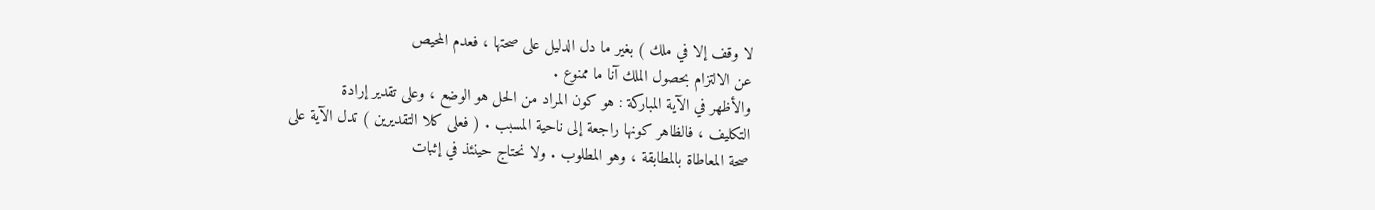لا وقف إلا في ملك ) بغير ما دل الدليل على صحتها ، فعدم المحيص
عن الالتزام بحصول الملك آنا ما ممنوع .
والأظهر في الآية المباركة : هو كون المراد من الحل هو الوضع ، وعلى تقدير إرادة
التكليف ، فالظاهر كونها راجعة إلى ناحية المسبب . ( فعلى كلا التقديرين ) تدل الآية على
صحة المعاطاة بالمطابقة ، وهو المطلوب . ولا نحتاج حينئذ في إثبات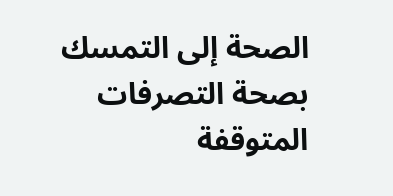الصحة إلى التمسك
بصحة التصرفات المتوقفة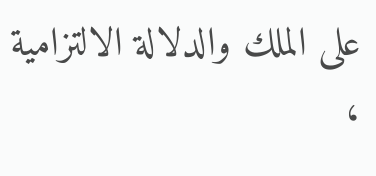على الملك والدلالة الالتزامية ،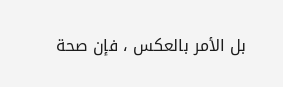بل الأمر بالعكس ، فإن صحة